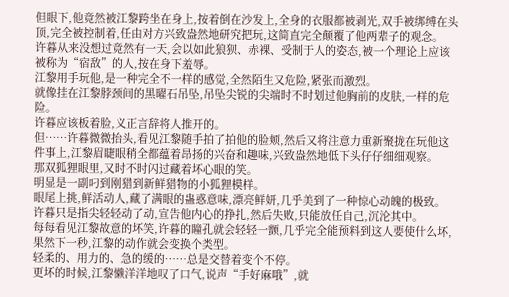但眼下,他竟然被江黎跨坐在身上,按着倒在沙发上,全身的衣服都被剥光,双手被绑缚在头顶,完全被控制着,任由对方兴致盎然地研究把玩,这简直完全颠覆了他两辈子的观念。
许暮从来没想过竟然有一天,会以如此狼狈、赤裸、受制于人的姿态,被一个理论上应该被称为“宿敌”的人,按在身下羞辱。
江黎用手玩他,是一种完全不一样的感觉,全然陌生又危险,紧张而激烈。
就像挂在江黎脖颈间的黑曜石吊坠,吊坠尖锐的尖端时不时划过他胸前的皮肤,一样的危险。
许暮应该板着脸,义正言辞将人推开的。
但……许暮微微抬头,看见江黎随手拍了拍他的脸颊,然后又将注意力重新聚拢在玩他这件事上,江黎眉睫眼稍全都蕴着昂扬的兴奋和趣味,兴致盎然地低下头仔仔细细观察。
那双狐狸眼里,又时不时闪过藏着坏心眼的笑。
明显是一副叼到刚猎到新鲜猎物的小狐狸模样。
眼尾上挑,鲜活动人,藏了满眼的蛊惑意味,漂亮鲜妍,几乎美到了一种惊心动魄的极致。
许暮只是指尖轻轻动了动,宣告他内心的挣扎,然后失败,只能放任自己,沉沦其中。
每每看见江黎故意的坏笑,许暮的瞳孔就会轻轻一颤,几乎完全能预料到这人要使什么坏,果然下一秒,江黎的动作就会变换个类型。
轻柔的、用力的、急的缓的……总是交替着变个不停。
更坏的时候,江黎懒洋洋地叹了口气,说声“手好麻哦”,就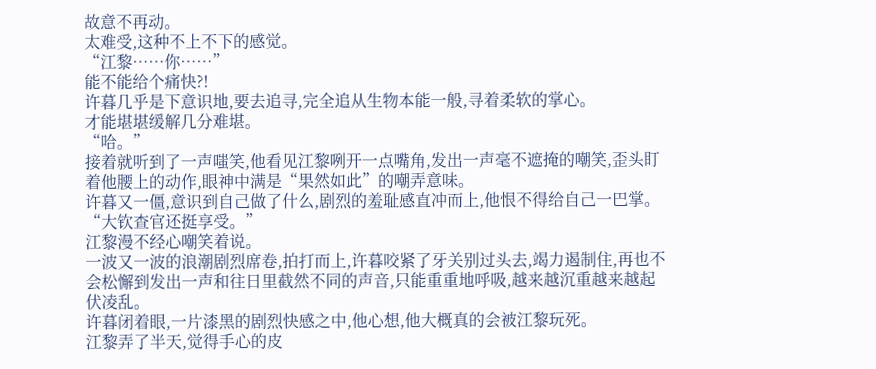故意不再动。
太难受,这种不上不下的感觉。
“江黎……你……”
能不能给个痛快?!
许暮几乎是下意识地,要去追寻,完全追从生物本能一般,寻着柔软的掌心。
才能堪堪缓解几分难堪。
“哈。”
接着就听到了一声嗤笑,他看见江黎咧开一点嘴角,发出一声毫不遮掩的嘲笑,歪头盯着他腰上的动作,眼神中满是“果然如此”的嘲弄意味。
许暮又一僵,意识到自己做了什么,剧烈的羞耻感直冲而上,他恨不得给自己一巴掌。
“大钦查官还挺享受。”
江黎漫不经心嘲笑着说。
一波又一波的浪潮剧烈席卷,拍打而上,许暮咬紧了牙关别过头去,竭力遏制住,再也不会松懈到发出一声和往日里截然不同的声音,只能重重地呼吸,越来越沉重越来越起伏凌乱。
许暮闭着眼,一片漆黑的剧烈快感之中,他心想,他大概真的会被江黎玩死。
江黎弄了半天,觉得手心的皮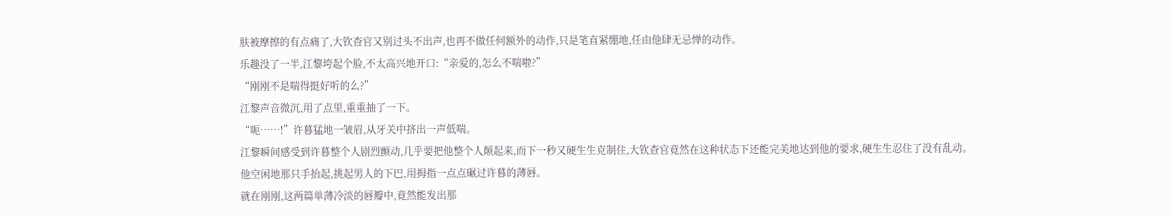肤被摩擦的有点痛了,大钦查官又别过头不出声,也再不做任何额外的动作,只是笔直紧绷地,任由他肆无忌惮的动作。
乐趣没了一半,江黎垮起个脸,不太高兴地开口:“亲爱的,怎么不喘啦?”
“刚刚不是喘得挺好听的么?”
江黎声音微沉,用了点里,重重抽了一下。
“呃……!”许暮猛地一皱眉,从牙关中挤出一声低喘。
江黎瞬间感受到许暮整个人剧烈颤动,几乎要把他整个人颠起来,而下一秒又硬生生克制住,大钦查官竟然在这种状态下还能完美地达到他的要求,硬生生忍住了没有乱动。
他空闲地那只手抬起,挑起男人的下巴,用拇指一点点碾过许暮的薄唇。
就在刚刚,这两篇单薄冷淡的唇瓣中,竟然能发出那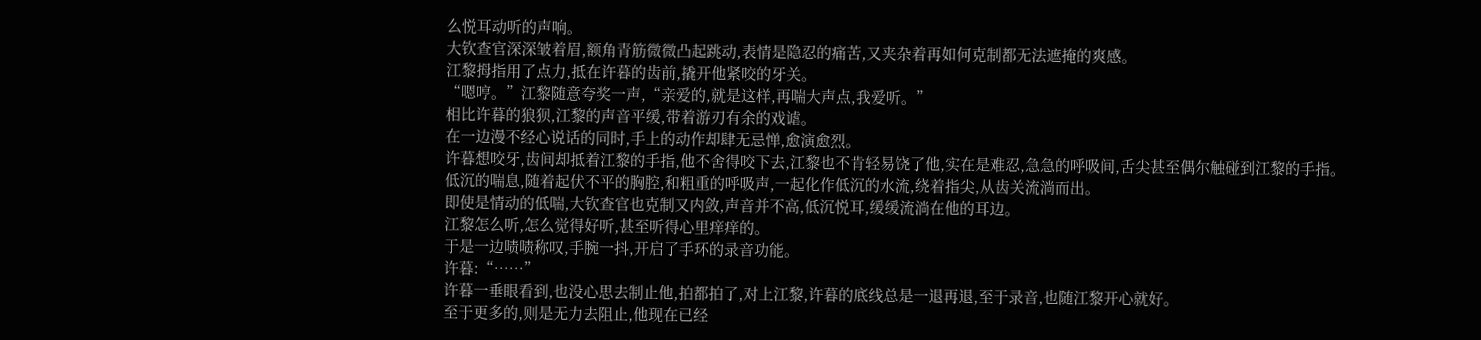么悦耳动听的声响。
大钦查官深深皱着眉,额角青筋微微凸起跳动,表情是隐忍的痛苦,又夹杂着再如何克制都无法遮掩的爽感。
江黎拇指用了点力,抵在许暮的齿前,撬开他紧咬的牙关。
“嗯哼。”江黎随意夸奖一声,“亲爱的,就是这样,再喘大声点,我爱听。”
相比许暮的狼狈,江黎的声音平缓,带着游刃有余的戏谑。
在一边漫不经心说话的同时,手上的动作却肆无忌惮,愈演愈烈。
许暮想咬牙,齿间却抵着江黎的手指,他不舍得咬下去,江黎也不肯轻易饶了他,实在是难忍,急急的呼吸间,舌尖甚至偶尔触碰到江黎的手指。
低沉的喘息,随着起伏不平的胸腔,和粗重的呼吸声,一起化作低沉的水流,绕着指尖,从齿关流淌而出。
即使是情动的低喘,大钦查官也克制又内敛,声音并不高,低沉悦耳,缓缓流淌在他的耳边。
江黎怎么听,怎么觉得好听,甚至听得心里痒痒的。
于是一边啧啧称叹,手腕一抖,开启了手环的录音功能。
许暮:“……”
许暮一垂眼看到,也没心思去制止他,拍都拍了,对上江黎,许暮的底线总是一退再退,至于录音,也随江黎开心就好。
至于更多的,则是无力去阻止,他现在已经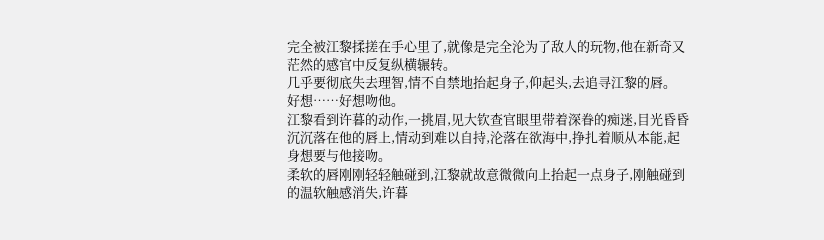完全被江黎揉搓在手心里了,就像是完全沦为了敌人的玩物,他在新奇又茫然的感官中反复纵横辗转。
几乎要彻底失去理智,情不自禁地抬起身子,仰起头,去追寻江黎的唇。
好想……好想吻他。
江黎看到许暮的动作,一挑眉,见大钦查官眼里带着深眷的痴迷,目光昏昏沉沉落在他的唇上,情动到难以自持,沦落在欲海中,挣扎着顺从本能,起身想要与他接吻。
柔软的唇刚刚轻轻触碰到,江黎就故意微微向上抬起一点身子,刚触碰到的温软触感消失,许暮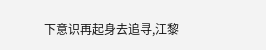下意识再起身去追寻,江黎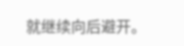就继续向后避开。